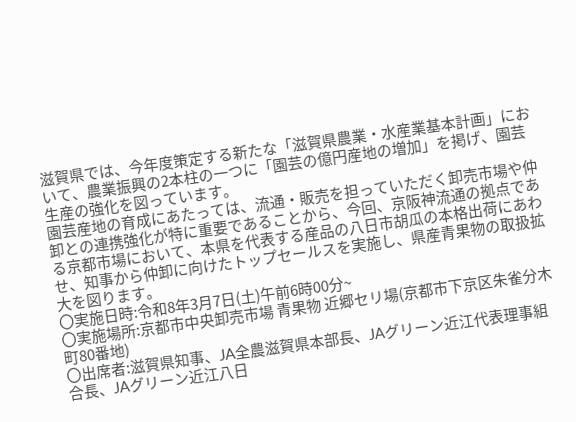滋賀県では、今年度策定する新たな「滋賀県農業・水産業基本計画」において、農業振興の2本柱の一つに「園芸の億円産地の増加」を掲げ、園芸生産の強化を図っています。
園芸産地の育成にあたっては、流通・販売を担っていただく卸売市場や仲卸との連携強化が特に重要であることから、今回、京阪神流通の拠点である京都市場において、本県を代表する産品の八日市胡瓜の本格出荷にあわせ、知事から仲卸に向けたトップセールスを実施し、県産青果物の取扱拡大を図ります。
〇実施日時:令和8年3月7日(土)午前6時00分~
〇実施場所:京都市中央卸売市場 青果物 近郷セリ場(京都市下京区朱雀分木町80番地)
〇出席者:滋賀県知事、JA全農滋賀県本部長、JAグリーン近江代表理事組合長、JAグリーン近江八日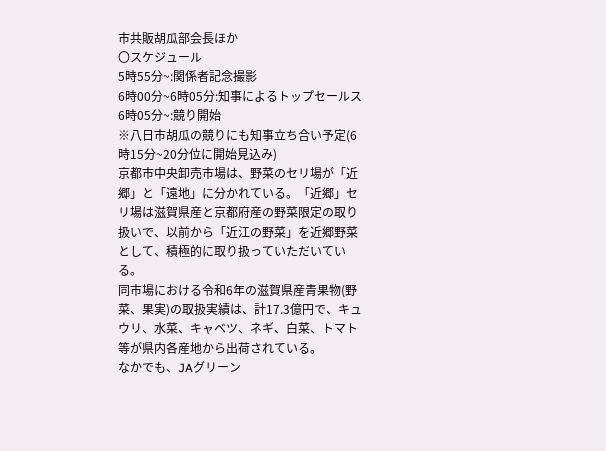市共販胡瓜部会長ほか
〇スケジュール
5時55分~:関係者記念撮影
6時00分~6時05分:知事によるトップセールス
6時05分~:競り開始
※八日市胡瓜の競りにも知事立ち合い予定(6時15分~20分位に開始見込み)
京都市中央卸売市場は、野菜のセリ場が「近郷」と「遠地」に分かれている。「近郷」セリ場は滋賀県産と京都府産の野菜限定の取り扱いで、以前から「近江の野菜」を近郷野菜として、積極的に取り扱っていただいている。
同市場における令和6年の滋賀県産青果物(野菜、果実)の取扱実績は、計17.3億円で、キュウリ、水菜、キャベツ、ネギ、白菜、トマト等が県内各産地から出荷されている。
なかでも、JAグリーン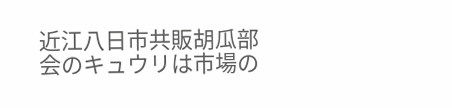近江八日市共販胡瓜部会のキュウリは市場の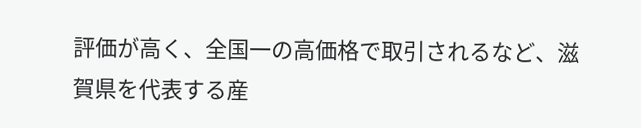評価が高く、全国一の高価格で取引されるなど、滋賀県を代表する産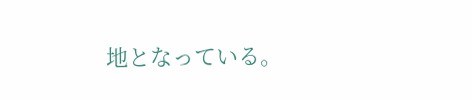地となっている。